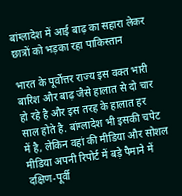बांग्‍लादेश में आई बाढ़ का सहारा लेकर छात्रों को भड़का रहा पाक‍िस्‍तान

भारत के पूर्वोत्तर राज्य इस वक्‍त भारी बारिश और बाढ़ जैसे हालात से दो चार हो रहे है और इस तरह के हालात हर साल होते है. बांग्लादेश भी इसकी चपेट में है, लेकिन वहां की मीडिया और सोशल मीडिया अपनी रिपोर्ट में बड़े पैमाने में दक्षिण-पूर्वी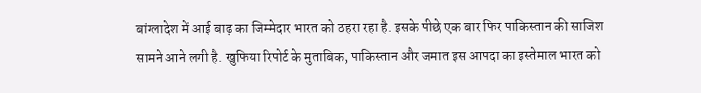बांग्लादेश में आई बाढ़ का जिम्मेदार भारत को ठहरा रहा है. इसके पीछे एक बार फिर पाकिस्तान की साजिश सामने आने लगी है. खुफिया रिपोर्ट के मुताबिक, पाकिस्तान और जमात इस आपदा का इस्तेमाल भारत को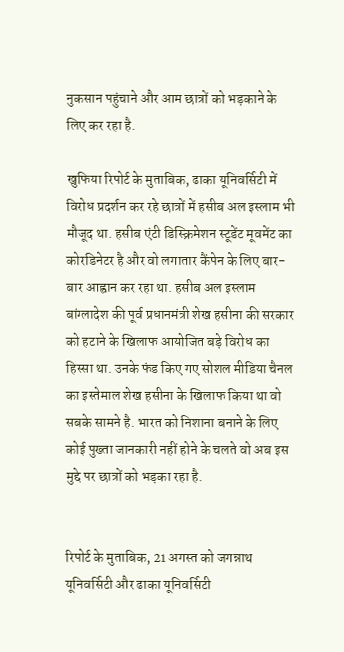नुकसान पहुंचाने और आम छात्रों को भड़काने के लिए कर रहा है.

खुफिया रिपोर्ट के मुताबिक, ढाका यूनिवर्सिटी में विरोध प्रदर्शन कर रहे छात्रों में हसीब अल इस्लाम भी मौजूद था. हसीब एंटी डिस्क्रिमेशन स्टूडेंट मूवमेंट का कोरडिनेटर है और वो लगातार कैंपेन के लिए बार-बार आह्वान कर रहा था. हसीब अल इस्लाम बांग्लादेश की पूर्व प्रधानमंत्री शेख हसीना की सरकार को हटाने के खिलाफ आयोजित बड़े विरोध का हिस्सा था. उनके फंड किए गए सोशल मीडिया चैनल का इस्तेमाल शेख हसीना के खिलाफ किया था वो सबके सामने है. भारत को निशाना बनाने के लिए कोई पुख्‍ता जानकारी नहीं होने के चलते वो अब इस मुद्दे पर छात्रों को भड़का रहा है.


रिपोर्ट के मुताबिक, 21 अगस्त को जगन्नाथ यूनिवर्सिटी और ढाका यूनिवर्सिटी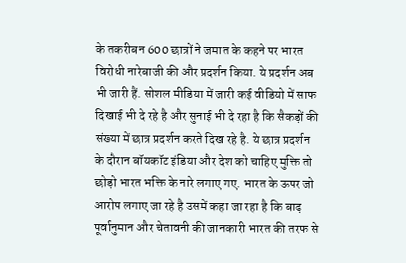के तकरीबन 600 छात्रों ने जमात के कहने पर भारत विरोधी नारेबाजी की और प्रदर्शन किया. ये प्रदर्शन अब भी जारी हैं. सोशल मीडिया में जारी कई वीडियो में साफ दिखाई भी दे रहे है और सुनाई भी दे रहा है कि सैकड़ों की संख्या में छात्र प्रदर्शन करते दिख रहे है. ये छात्र प्रदर्शन के दौरान बॉयकॉट इंडिया और देश को चाहिए मुक्ति तो छोड़ो भारत भक्ति के नारे लगाए गए. भारत के ऊपर जो आरोप लगाए जा रहे है उसमें कहा जा रहा है कि बाढ़ पूर्वानुमान और चेतावनी की जानकारी भारत की तरफ से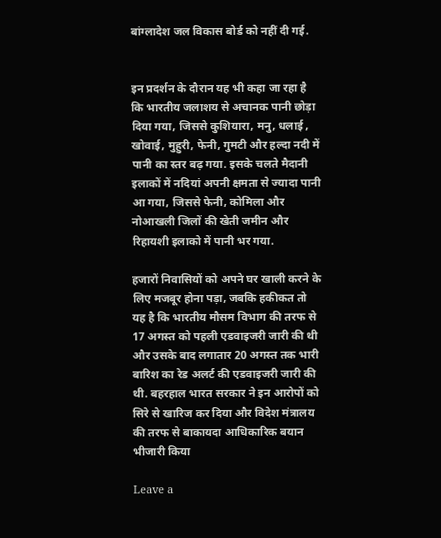बांग्लादेश जल विकास बोर्ड को नहीं दी गई.


इन प्रदर्शन के दौरान यह भी कहा जा रहा है क‍ि भारतीय जलाशय से अचानक पानी छोड़ा दिया गया, जिससे कुशियारा, मनु, धलाई , खोवाई, मुहुरी, फेनी, गुमटी और हल्दा नदी में पानी का स्तर बढ़ गया. इसके चलते मैदानी इलाकों में नदियां अपनी क्षमता से ज्यादा पानी आ गया, जिससे फेनी, कोमिला और नोआखली जिलों की खेती जमीन और रिहायशी इलाको में पानी भर गया.

हजारों निवासियों को अपने घर खाली करने के लिए मजबूर होना पड़ा, जबकि हकीकत तो यह है कि भारतीय मौसम विभाग की तरफ से 17 अगस्त को पहली एडवाइजरी जारी की थी और उसके बाद लगातार 20 अगस्त तक भारी बारिश का रेड अलर्ट की एडवाइजरी जारी की थी. बहरहाल भारत सरकार ने इन आरोपों को सिरे से खारिज कर दिया और विदेश मंत्रालय की तरफ से बाकायदा आधिकारिक बयान भीजारी किया

Leave a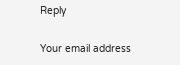Reply

Your email address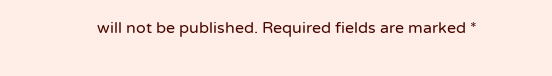will not be published. Required fields are marked *